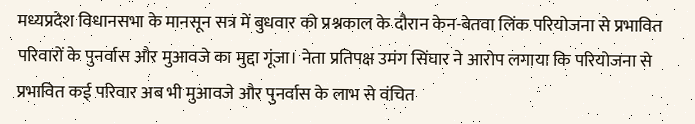मध्यप्रदेश विधानसभा के मानसून सत्र में बुधवार को प्रश्नकाल के दौरान केन-बेतवा लिंक परियोजना से प्रभावित परिवारों के पुनर्वास और मुआवजे का मुद्दा गूंजा। नेता प्रतिपक्ष उमंग सिंघार ने आरोप लगाया कि परियोजना से प्रभावित कई परिवार अब भी मुआवजे और पुनर्वास के लाभ से वंचित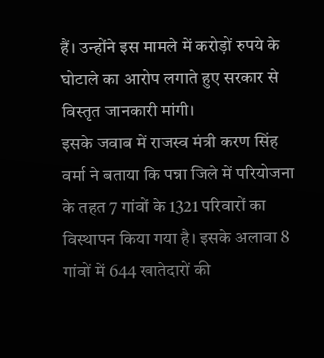हैं। उन्होंने इस मामले में करोड़ों रुपये के घोटाले का आरोप लगाते हुए सरकार से विस्तृत जानकारी मांगी।
इसके जवाब में राजस्व मंत्री करण सिंह वर्मा ने बताया कि पन्ना जिले में परियोजना के तहत 7 गांवों के 1321 परिवारों का विस्थापन किया गया है। इसके अलावा 8 गांवों में 644 खातेदारों की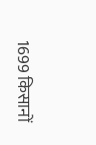1699 किसानों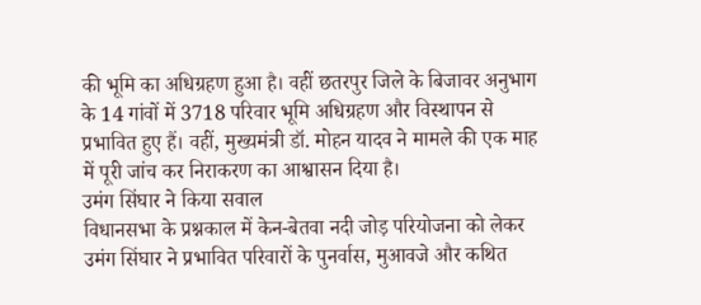की भूमि का अधिग्रहण हुआ है। वहीं छतरपुर जिले के बिजावर अनुभाग के 14 गांवों में 3718 परिवार भूमि अधिग्रहण और विस्थापन से प्रभावित हुए हैं। वहीं, मुख्यमंत्री डॉ. मोहन यादव ने मामले की एक माह में पूरी जांच कर निराकरण का आश्वासन दिया है।
उमंग सिंघार ने किया सवाल
विधानसभा के प्रश्नकाल में केन-बेतवा नदी जोड़ परियोजना को लेकर उमंग सिंघार ने प्रभावित परिवारों के पुनर्वास, मुआवजे और कथित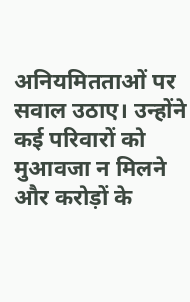अनियमितताओं पर सवाल उठाए। उन्होंने कई परिवारों को मुआवजा न मिलने और करोड़ों के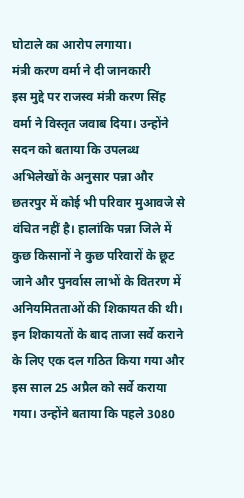घोटाले का आरोप लगाया।
मंत्री करण वर्मा ने दी जानकारी
इस मुद्दे पर राजस्व मंत्री करण सिंह वर्मा ने विस्तृत जवाब दिया। उन्होंने सदन को बताया कि उपलब्ध अभिलेखों के अनुसार पन्ना और छतरपुर में कोई भी परिवार मुआवजे से वंचित नहीं है। हालांकि पन्ना जिले में कुछ किसानों ने कुछ परिवारों के छूट जाने और पुनर्वास लाभों के वितरण में अनियमितताओं की शिकायत की थी। इन शिकायतों के बाद ताजा सर्वे कराने के लिए एक दल गठित किया गया और इस साल 25 अप्रैल को सर्वे कराया गया। उन्होंने बताया कि पहले 3080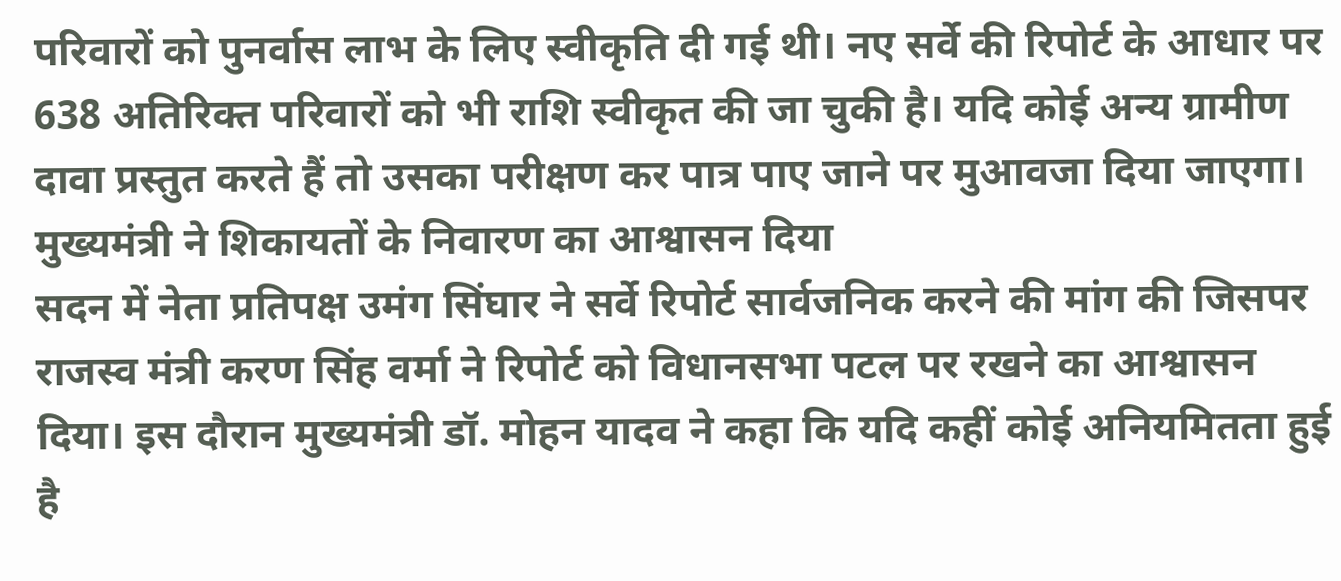परिवारों को पुनर्वास लाभ के लिए स्वीकृति दी गई थी। नए सर्वे की रिपोर्ट के आधार पर 638 अतिरिक्त परिवारों को भी राशि स्वीकृत की जा चुकी है। यदि कोई अन्य ग्रामीण दावा प्रस्तुत करते हैं तो उसका परीक्षण कर पात्र पाए जाने पर मुआवजा दिया जाएगा।
मुख्यमंत्री ने शिकायतों के निवारण का आश्वासन दिया
सदन में नेता प्रतिपक्ष उमंग सिंघार ने सर्वे रिपोर्ट सार्वजनिक करने की मांग की जिसपर राजस्व मंत्री करण सिंह वर्मा ने रिपोर्ट को विधानसभा पटल पर रखने का आश्वासन दिया। इस दौरान मुख्यमंत्री डॉ. मोहन यादव ने कहा कि यदि कहीं कोई अनियमितता हुई है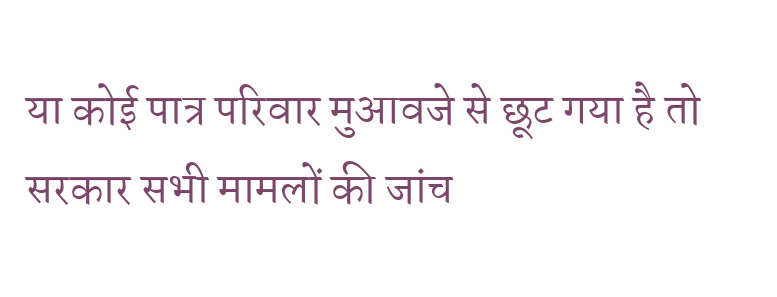या कोई पात्र परिवार मुआवजे से छूट गया है तो सरकार सभी मामलों की जांच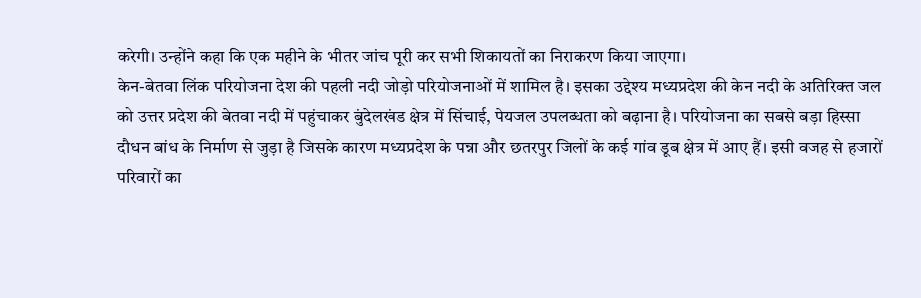करेगी। उन्होंने कहा कि एक महीने के भीतर जांच पूरी कर सभी शिकायतों का निराकरण किया जाएगा।
केन-बेतवा लिंक परियोजना देश की पहली नदी जोड़ो परियोजनाओं में शामिल है। इसका उद्देश्य मध्यप्रदेश की केन नदी के अतिरिक्त जल को उत्तर प्रदेश की बेतवा नदी में पहुंचाकर बुंदेलखंड क्षेत्र में सिंचाई, पेयजल उपलब्धता को बढ़ाना है। परियोजना का सबसे बड़ा हिस्सा दौधन बांध के निर्माण से जुड़ा है जिसके कारण मध्यप्रदेश के पन्ना और छतरपुर जिलों के कई गांव डूब क्षेत्र में आए हैं। इसी वजह से हजारों परिवारों का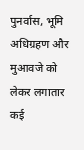पुनर्वास, भूमि अधिग्रहण और मुआवजे को लेकर लगातार कई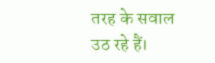तरह के सवाल उठ रहे हैं।